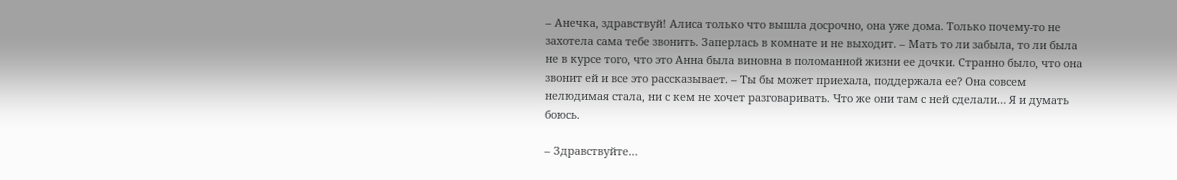– Анечка, здравствуй! Алиса только что вышла досрочно, она уже дома. Только почему-то не захотела сама тебе звонить. Заперлась в комнате и не выходит. – Мать то ли забыла, то ли была не в курсе того, что это Анна была виновна в поломанной жизни ее дочки. Странно было, что она звонит ей и все это рассказывает. – Ты бы может приехала, поддержала ее? Она совсем нелюдимая стала, ни с кем не хочет разговаривать. Что же они там с ней сделали… Я и думать боюсь.

– Здравствуйте…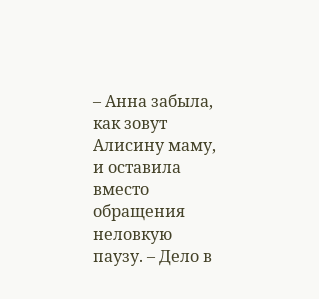– Анна забыла, как зовут Алисину маму, и оставила вместо обращения неловкую паузу. – Дело в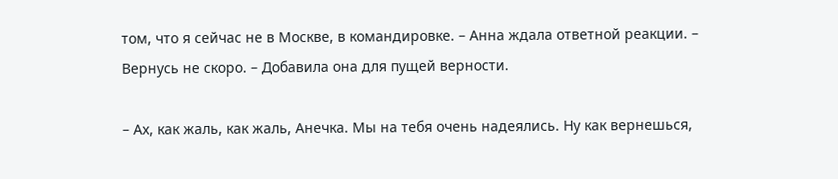том, что я сейчас не в Москве, в командировке. – Анна ждала ответной реакции. – Вернусь не скоро. – Добавила она для пущей верности.

– Ах, как жаль, как жаль, Анечка. Мы на тебя очень надеялись. Ну как вернешься,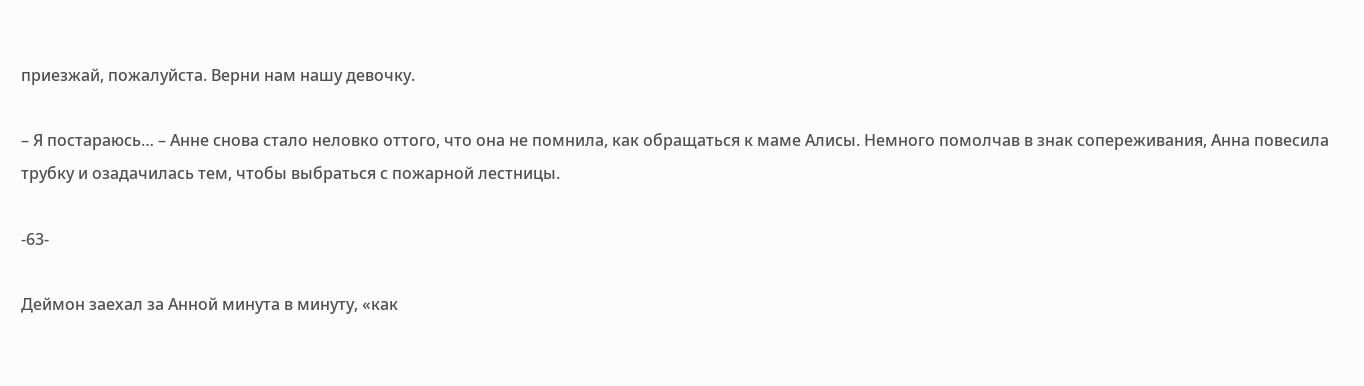приезжай, пожалуйста. Верни нам нашу девочку.

– Я постараюсь… – Анне снова стало неловко оттого, что она не помнила, как обращаться к маме Алисы. Немного помолчав в знак сопереживания, Анна повесила трубку и озадачилась тем, чтобы выбраться с пожарной лестницы.

-63-

Деймон заехал за Анной минута в минуту, «как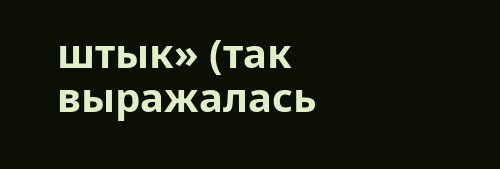штык» (так выражалась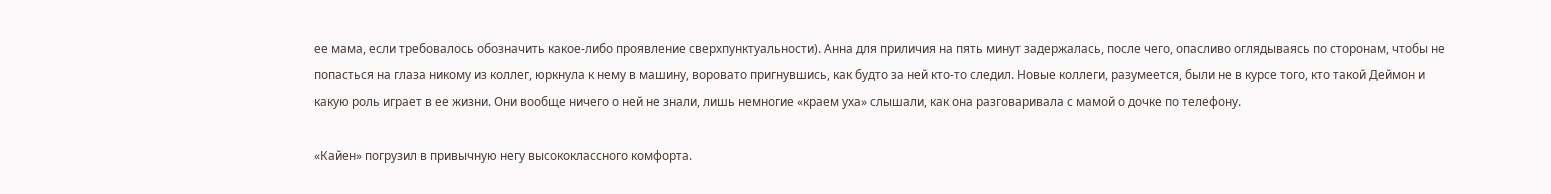ее мама, если требовалось обозначить какое-либо проявление сверхпунктуальности). Анна для приличия на пять минут задержалась, после чего, опасливо оглядываясь по сторонам, чтобы не попасться на глаза никому из коллег, юркнула к нему в машину, воровато пригнувшись, как будто за ней кто-то следил. Новые коллеги, разумеется, были не в курсе того, кто такой Деймон и какую роль играет в ее жизни. Они вообще ничего о ней не знали, лишь немногие «краем уха» слышали, как она разговаривала с мамой о дочке по телефону.

«Кайен» погрузил в привычную негу высококлассного комфорта.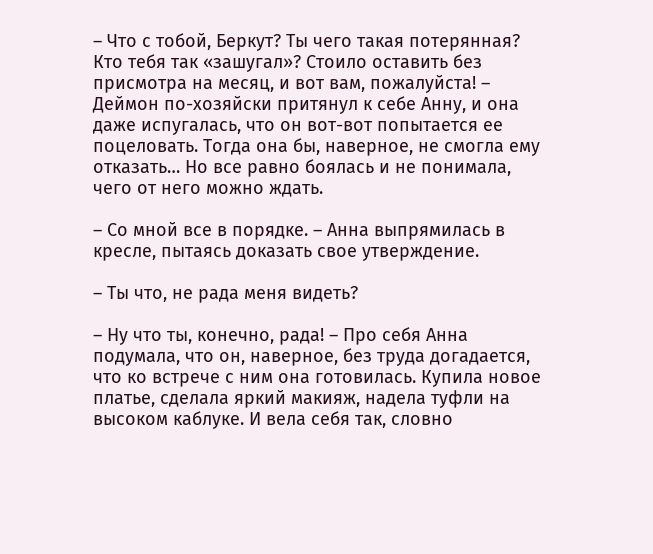– Что с тобой, Беркут? Ты чего такая потерянная? Кто тебя так «зашугал»? Стоило оставить без присмотра на месяц, и вот вам, пожалуйста! – Деймон по-хозяйски притянул к себе Анну, и она даже испугалась, что он вот-вот попытается ее поцеловать. Тогда она бы, наверное, не смогла ему отказать… Но все равно боялась и не понимала, чего от него можно ждать.

– Со мной все в порядке. – Анна выпрямилась в кресле, пытаясь доказать свое утверждение.

– Ты что, не рада меня видеть?

– Ну что ты, конечно, рада! – Про себя Анна подумала, что он, наверное, без труда догадается, что ко встрече с ним она готовилась. Купила новое платье, сделала яркий макияж, надела туфли на высоком каблуке. И вела себя так, словно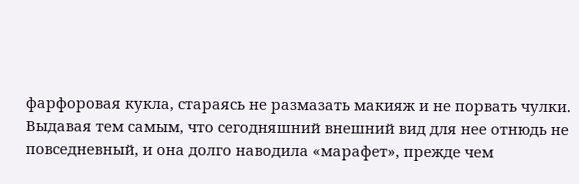фарфоровая кукла, стараясь не размазать макияж и не порвать чулки. Выдавая тем самым, что сегодняшний внешний вид для нее отнюдь не повседневный, и она долго наводила «марафет», прежде чем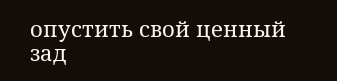опустить свой ценный зад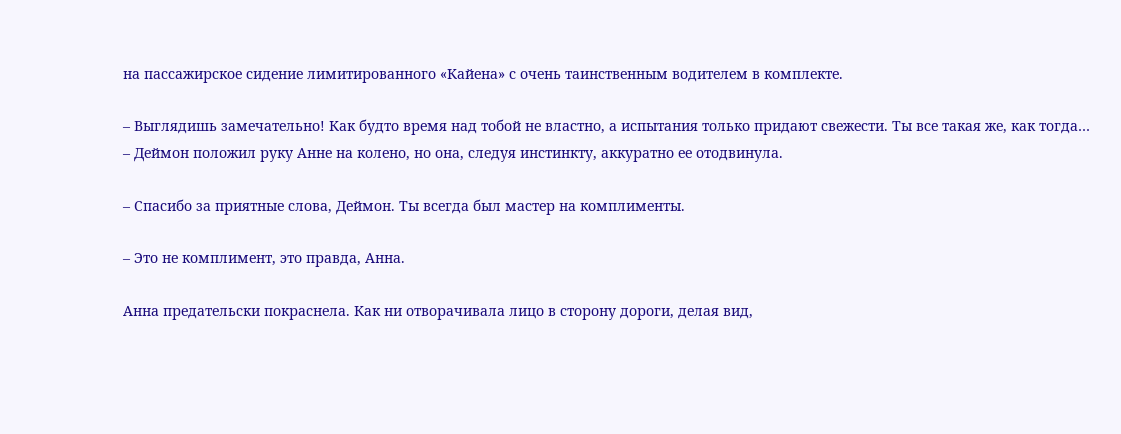на пассажирское сидение лимитированного «Кайена» с очень таинственным водителем в комплекте.

– Выглядишь замечательно! Как будто время над тобой не властно, а испытания только придают свежести. Ты все такая же, как тогда… – Деймон положил руку Анне на колено, но она, следуя инстинкту, аккуратно ее отодвинула.

– Спасибо за приятные слова, Деймон. Ты всегда был мастер на комплименты.

– Это не комплимент, это правда, Анна.

Анна предательски покраснела. Как ни отворачивала лицо в сторону дороги, делая вид,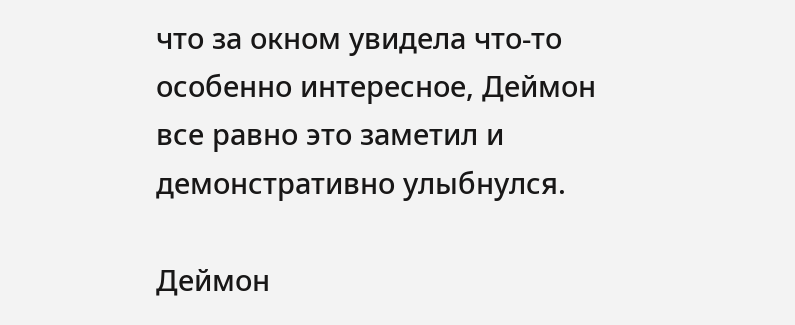что за окном увидела что-то особенно интересное, Деймон все равно это заметил и демонстративно улыбнулся.

Деймон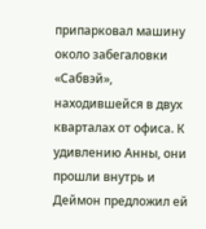припарковал машину около забегаловки «Сабвэй», находившейся в двух кварталах от офиса. К удивлению Анны, они прошли внутрь и Деймон предложил ей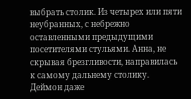выбрать столик. Из четырех или пяти неубранных, с небрежно оставленными предыдущими посетителями стульями. Анна, не скрывая брезгливости, направилась к самому дальнему столику. Деймон даже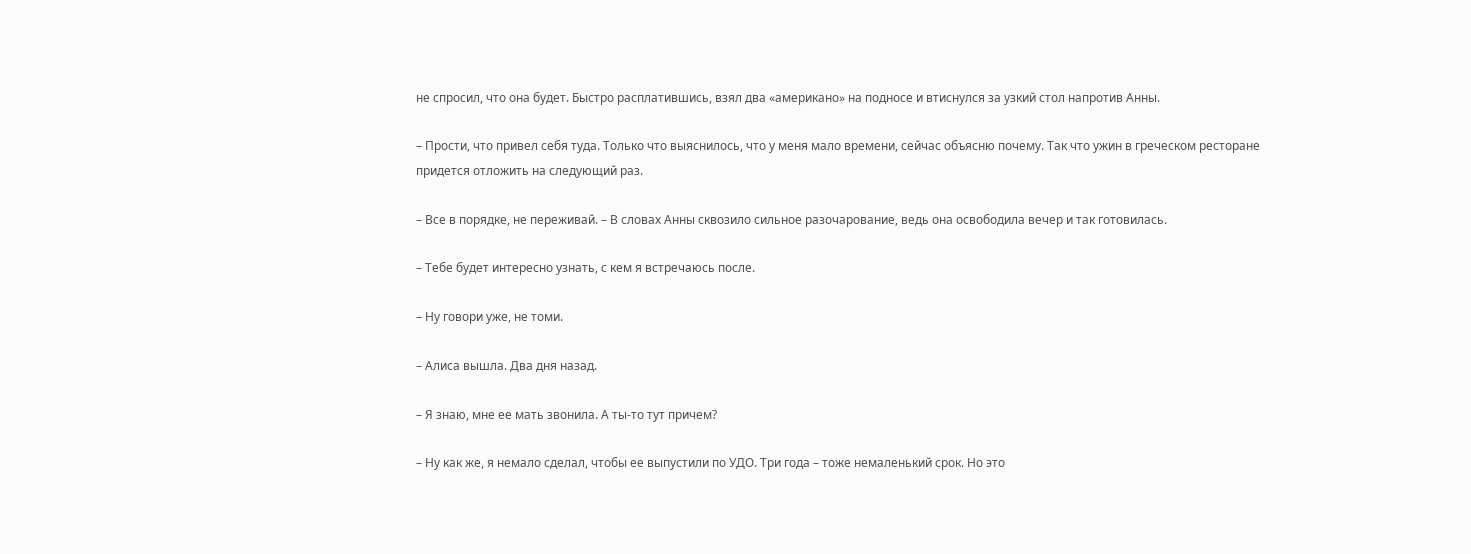не спросил, что она будет. Быстро расплатившись, взял два «американо» на подносе и втиснулся за узкий стол напротив Анны.

– Прости, что привел себя туда. Только что выяснилось, что у меня мало времени, сейчас объясню почему. Так что ужин в греческом ресторане придется отложить на следующий раз.

– Все в порядке, не переживай. – В словах Анны сквозило сильное разочарование, ведь она освободила вечер и так готовилась.

– Тебе будет интересно узнать, с кем я встречаюсь после.

– Ну говори уже, не томи.

– Алиса вышла. Два дня назад.

– Я знаю, мне ее мать звонила. А ты-то тут причем?

– Ну как же, я немало сделал, чтобы ее выпустили по УДО. Три года – тоже немаленький срок. Но это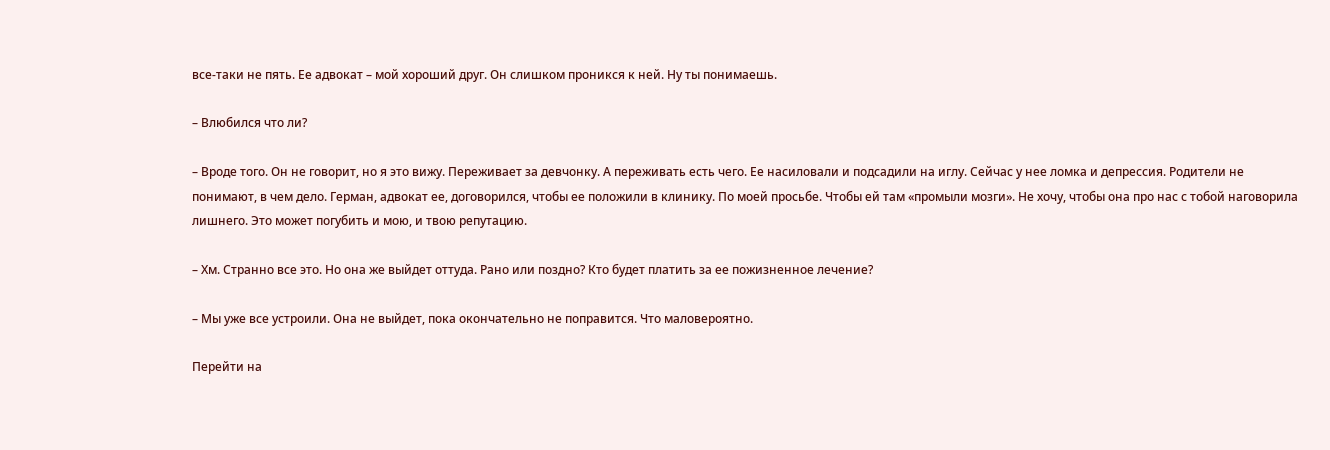все-таки не пять. Ее адвокат – мой хороший друг. Он слишком проникся к ней. Ну ты понимаешь.

– Влюбился что ли?

– Вроде того. Он не говорит, но я это вижу. Переживает за девчонку. А переживать есть чего. Ее насиловали и подсадили на иглу. Сейчас у нее ломка и депрессия. Родители не понимают, в чем дело. Герман, адвокат ее, договорился, чтобы ее положили в клинику. По моей просьбе. Чтобы ей там «промыли мозги». Не хочу, чтобы она про нас с тобой наговорила лишнего. Это может погубить и мою, и твою репутацию.

– Хм. Странно все это. Но она же выйдет оттуда. Рано или поздно? Кто будет платить за ее пожизненное лечение?

– Мы уже все устроили. Она не выйдет, пока окончательно не поправится. Что маловероятно.

Перейти на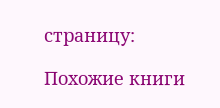страницу:

Похожие книги